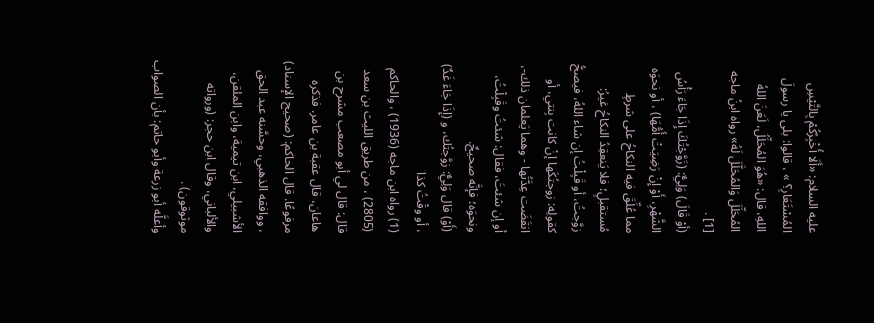عليه السلام: «أَلَا أُخْبِرُكُمْ بِالتَّيْسِ المُسْتَعَارِ؟ » ، قالوا: بلى يا رسولَ اللهِ، قال: «هُوَ المُحَلِّلُ، لَعَنَ اللهُ المُحَلِّلَ وَالمُحَلَّلَ لَهُ» رواه ابنُ ماجه [1] .
(أوْ قَالَ) وَلِيٌّ: (زَوَّجْتُكَ إِذَا جَاءَ رَأْسُ الشَّهْرِ، أَوْ إِنْ رَضِيَتْ أُمُّهَا) ، أو نحوَه مما عُلِّقَ فيه النكاحُ على شرطٍ مُستقبلٍ؛ فلا يَنعقِدُ النكاحُ غيرُ: زوَّجتُ، أو قَبِلْتُ إن شاء اللهُ، فيصحُّ كقولِه: زوجتُكَها إنْ كانت بِنتي، أو انقَضَت عِدَّتُها - وهما يَعلمان ذلك-، أو إن شئتَ، فقال: شئتُ وقَبِلْتُ، ونحوَه؛ فإنَّه صحيحٌ.
(أَوْ) قال وَلِيٌّ: زوَّجتُك، و (إِذَا جَاءَ غَدٌ) ، أو وقْتُ كذا
(1) رواه ابن ماجه (1936) ، والحاكم (2805) ، من طريق الليث بن سعد قال: قال لي أبو مصعب مشرح بن هاعان، قال عقبة بن عامر. فذكره مرفوعًا. قال الحاكم: (صحيح الإسناد) ، ووافقه الذهبي، وحسَّنه عبد الحق الأشبيلي، ابن تيمية، وابن الملقن، والألباني، وقال ابن حجر: (ورواته موثوقون) .
وأعلَّه أبو زرعة وأبو حاتم: بأن الصواب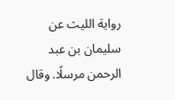رواية الليث عن سليمان بن عبد الرحمن مرسلًا. وقال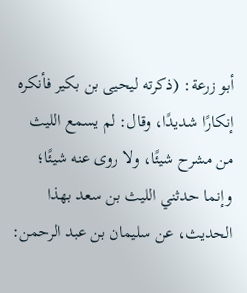أبو زرعة: (ذكرته ليحيى بن بكير فأنكره إنكارًا شديدًا، وقال: لم يسمع الليث من مشرح شيئًا، ولا روى عنه شيئًا؛ وإنما حدثني الليث بن سعد بهذا الحديث، عن سليمان بن عبد الرحمن: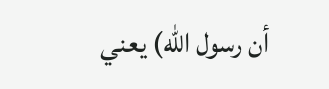أن رسول الله) يعني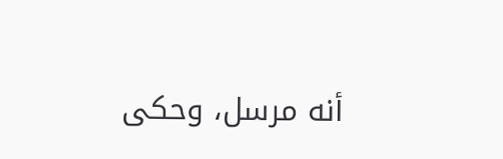أنه مرسل، وحكى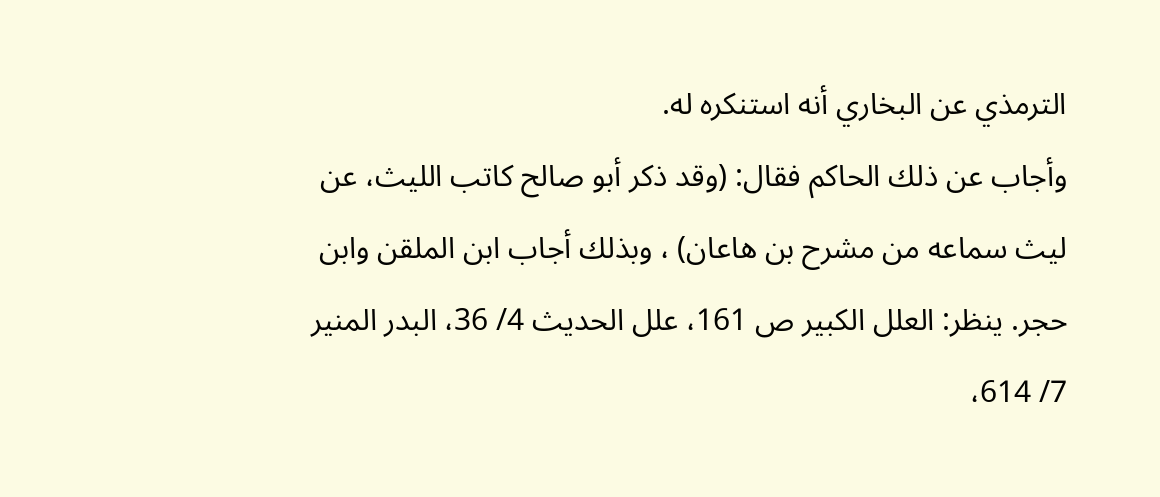الترمذي عن البخاري أنه استنكره له.
وأجاب عن ذلك الحاكم فقال: (وقد ذكر أبو صالح كاتب الليث، عن ليث سماعه من مشرح بن هاعان) ، وبذلك أجاب ابن الملقن وابن حجر. ينظر: العلل الكبير ص 161، علل الحديث 4/ 36، البدر المنير 7/ 614،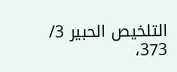التلخيص الحبير 3/ 373،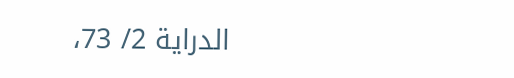الدراية 2/ 73،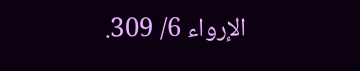الإرواء 6/ 309.